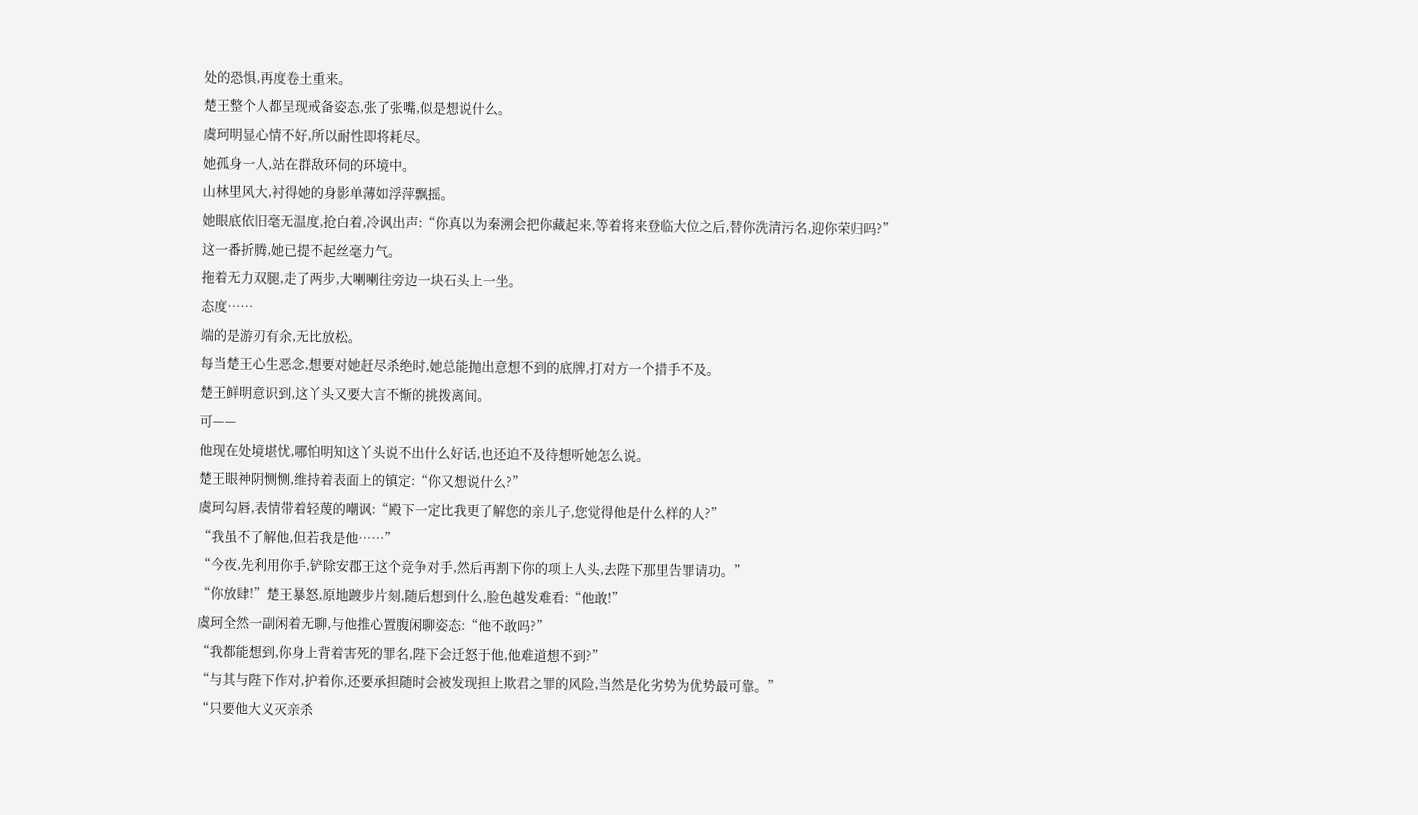处的恐惧,再度卷土重来。
楚王整个人都呈现戒备姿态,张了张嘴,似是想说什么。
虞珂明显心情不好,所以耐性即将耗尽。
她孤身一人,站在群敌环伺的环境中。
山林里风大,衬得她的身影单薄如浮萍飘摇。
她眼底依旧毫无温度,抢白着,冷讽出声:“你真以为秦溯会把你藏起来,等着将来登临大位之后,替你洗清污名,迎你荣归吗?”
这一番折腾,她已提不起丝毫力气。
拖着无力双腿,走了两步,大喇喇往旁边一块石头上一坐。
态度……
端的是游刃有余,无比放松。
每当楚王心生恶念,想要对她赶尽杀绝时,她总能抛出意想不到的底牌,打对方一个措手不及。
楚王鲜明意识到,这丫头又要大言不惭的挑拨离间。
可——
他现在处境堪忧,哪怕明知这丫头说不出什么好话,也还迫不及待想听她怎么说。
楚王眼神阴恻恻,维持着表面上的镇定:“你又想说什么?”
虞珂勾唇,表情带着轻蔑的嘲讽:“殿下一定比我更了解您的亲儿子,您觉得他是什么样的人?”
“我虽不了解他,但若我是他……”
“今夜,先利用你手,铲除安郡王这个竞争对手,然后再割下你的项上人头,去陛下那里告罪请功。”
“你放肆!”楚王暴怒,原地踱步片刻,随后想到什么,脸色越发难看:“他敢!”
虞珂全然一副闲着无聊,与他推心置腹闲聊姿态:“他不敢吗?”
“我都能想到,你身上背着害死的罪名,陛下会迁怒于他,他难道想不到?”
“与其与陛下作对,护着你,还要承担随时会被发现担上欺君之罪的风险,当然是化劣势为优势最可靠。”
“只要他大义灭亲杀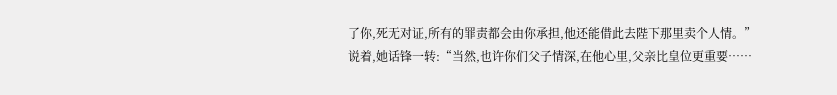了你,死无对证,所有的罪责都会由你承担,他还能借此去陛下那里卖个人情。”
说着,她话锋一转:“当然,也许你们父子情深,在他心里,父亲比皇位更重要……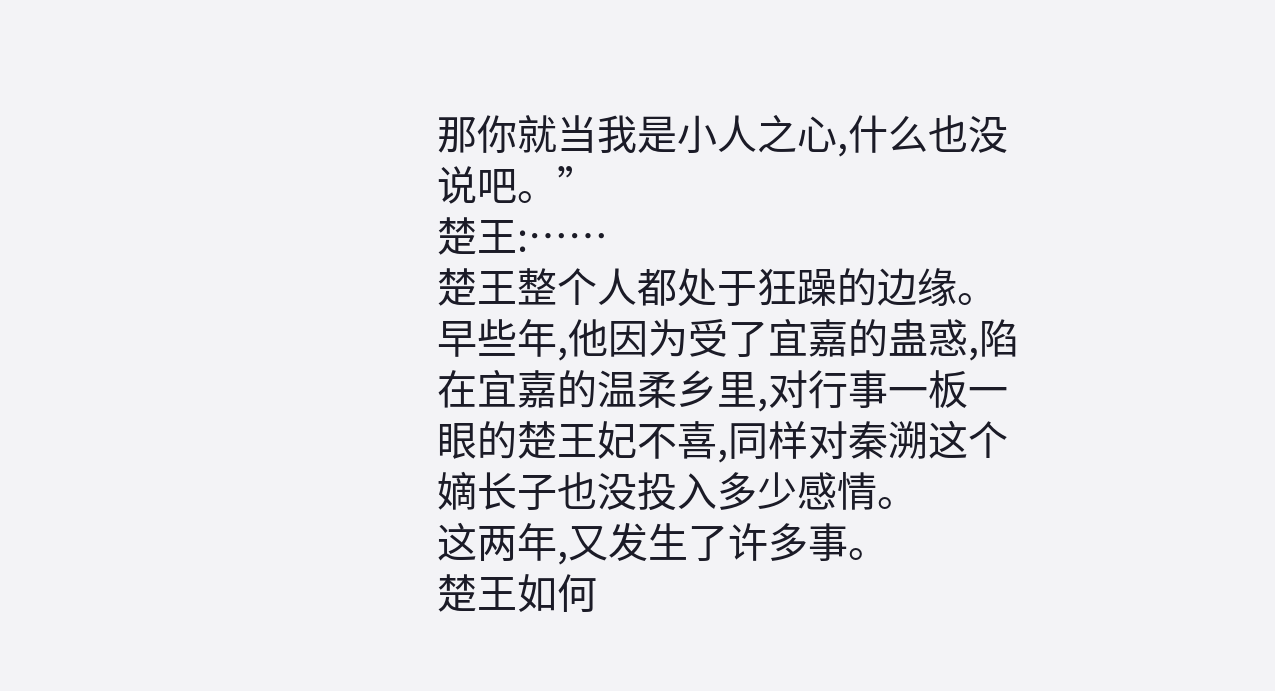那你就当我是小人之心,什么也没说吧。”
楚王:……
楚王整个人都处于狂躁的边缘。
早些年,他因为受了宜嘉的蛊惑,陷在宜嘉的温柔乡里,对行事一板一眼的楚王妃不喜,同样对秦溯这个嫡长子也没投入多少感情。
这两年,又发生了许多事。
楚王如何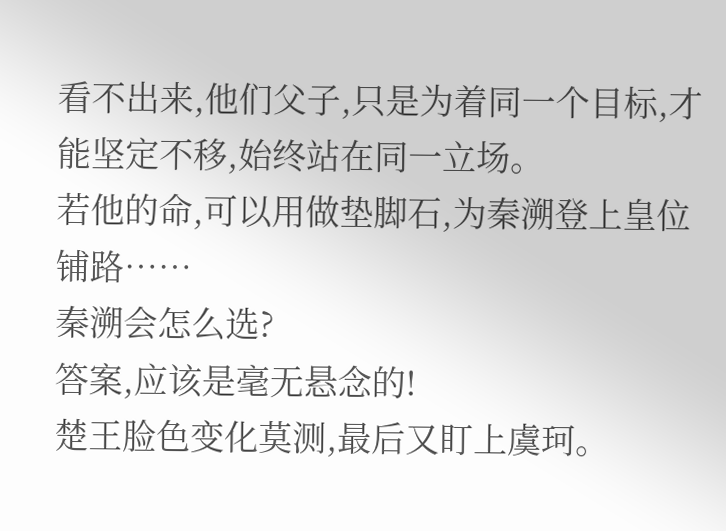看不出来,他们父子,只是为着同一个目标,才能坚定不移,始终站在同一立场。
若他的命,可以用做垫脚石,为秦溯登上皇位铺路……
秦溯会怎么选?
答案,应该是毫无悬念的!
楚王脸色变化莫测,最后又盯上虞珂。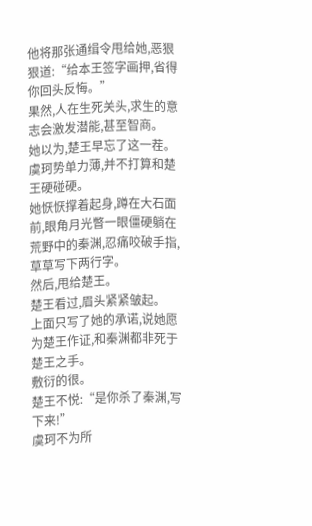他将那张通缉令甩给她,恶狠狠道:“给本王签字画押,省得你回头反悔。”
果然,人在生死关头,求生的意志会激发潜能,甚至智商。
她以为,楚王早忘了这一茬。
虞珂势单力薄,并不打算和楚王硬碰硬。
她恹恹撑着起身,蹲在大石面前,眼角月光瞥一眼僵硬躺在荒野中的秦渊,忍痛咬破手指,草草写下两行字。
然后,甩给楚王。
楚王看过,眉头紧紧皱起。
上面只写了她的承诺,说她愿为楚王作证,和秦渊都非死于楚王之手。
敷衍的很。
楚王不悦:“是你杀了秦渊,写下来!”
虞珂不为所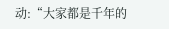动:“大家都是千年的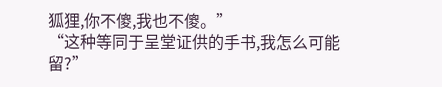狐狸,你不傻,我也不傻。”
“这种等同于呈堂证供的手书,我怎么可能留?”